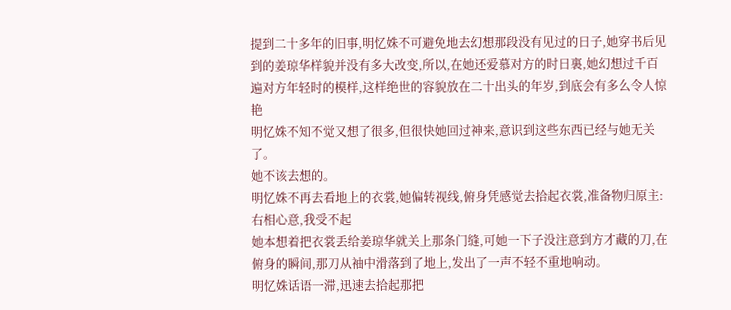提到二十多年的旧事,明忆姝不可避免地去幻想那段没有见过的日子,她穿书后见到的姜琼华样貌并没有多大改变,所以,在她还爱慕对方的时日裏,她幻想过千百遍对方年轻时的模样,这样绝世的容貌放在二十出头的年岁,到底会有多么令人惊艳
明忆姝不知不觉又想了很多,但很快她回过神来,意识到这些东西已经与她无关了。
她不该去想的。
明忆姝不再去看地上的衣裳,她偏转视线,俯身凭感觉去拾起衣裳,准备物归原主:右相心意,我受不起
她本想着把衣裳丢给姜琼华就关上那条门缝,可她一下子没注意到方才藏的刀,在俯身的瞬间,那刀从袖中滑落到了地上,发出了一声不轻不重地响动。
明忆姝话语一滞,迅速去拾起那把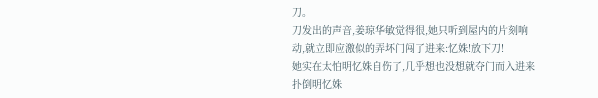刀。
刀发出的声音,姜琼华敏觉得很,她只听到屋内的片刻响动,就立即应激似的弄坏门闯了进来:忆姝!放下刀!
她实在太怕明忆姝自伤了,几乎想也没想就夺门而入进来扑倒明忆姝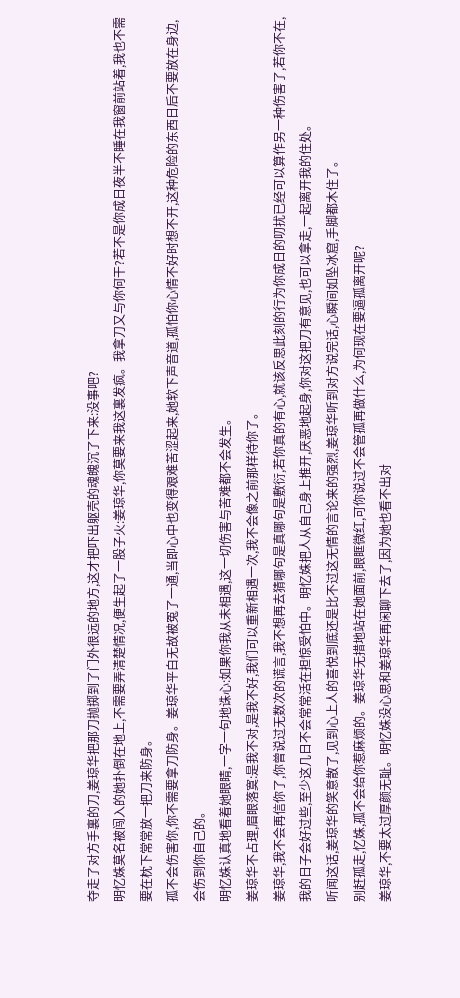夺走了对方手裏的刀,姜琼华把那刀抛掷到了门外很远的地方,这才把吓出躯壳的魂魄沉了下来:没事吧?
明忆姝莫名被闯入的她扑倒在地上,不需要弄清楚情况,便生起了一股子火:姜琼华,你莫要来我这裏发疯。我拿刀又与你何干?若不是你成日夜半不睡在我窗前站着,我也不需要在枕下常常放一把刀来防身。
孤不会伤害你,你不需要拿刀防身。姜琼华平白无故被冤了一通,当即心中也变得艰难苦涩起来,她软下声音道,孤怕你心情不好时想不开,这种危险的东西日后不要放在身边,会伤到你自己的。
明忆姝认真地看着她眼睛,一字一句地诛心:如果你我从未相遇,这一切伤害与苦难都不会发生。
姜琼华不占理,眉眼落寞:是我不对,是我不好,我们可以重新相遇一次,我不会像之前那样待你了。
姜琼华,我不会再信你了,你曾说过无数次的谎言,我不想再去猜哪句是真哪句是敷衍,若你真的有心,就该反思此刻的行为你成日的叨扰已经可以算作另一种伤害了,若你不在,我的日子会好过些,至少这几日不会常常活在担惊受怕中。明忆姝把人从自己身上推开,厌恶地起身,你对这把刀有意见,也可以拿走,一起离开我的住处。
听闻这话,姜琼华的笑意散了,见到心上人的喜悦到底还是比不过这无情的言论来的强烈,姜琼华听到对方说完话,心瞬间如坠冰窟,手脚都木住了。
别赶孤走,忆姝,孤不会给你惹麻烦的。姜琼华无措地站在她面前,眼眶微红,可你说过不会管孤再做什么,为何现在要逼孤离开呢?
姜琼华,不要太过厚颜无耻。明忆姝没心思和姜琼华再闲聊下去了,因为她也看不出对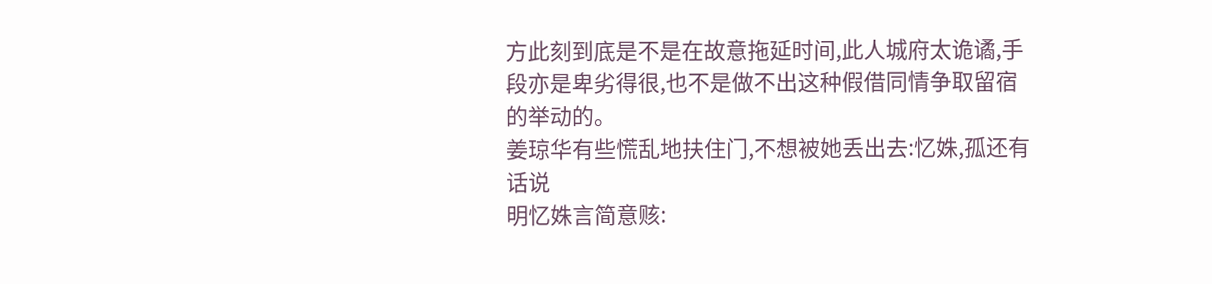方此刻到底是不是在故意拖延时间,此人城府太诡谲,手段亦是卑劣得很,也不是做不出这种假借同情争取留宿的举动的。
姜琼华有些慌乱地扶住门,不想被她丢出去:忆姝,孤还有话说
明忆姝言简意赅: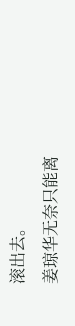滚出去。
姜琼华无奈只能离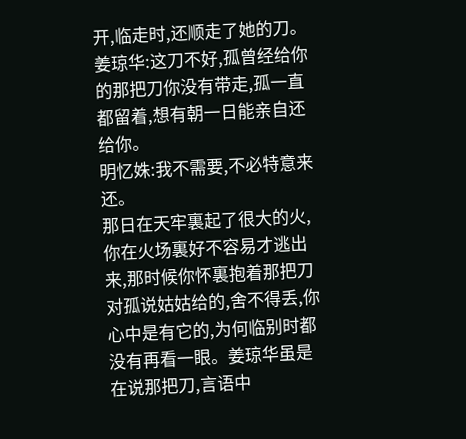开,临走时,还顺走了她的刀。
姜琼华:这刀不好,孤曾经给你的那把刀你没有带走,孤一直都留着,想有朝一日能亲自还给你。
明忆姝:我不需要,不必特意来还。
那日在天牢裏起了很大的火,你在火场裏好不容易才逃出来,那时候你怀裏抱着那把刀对孤说姑姑给的,舍不得丢,你心中是有它的,为何临别时都没有再看一眼。姜琼华虽是在说那把刀,言语中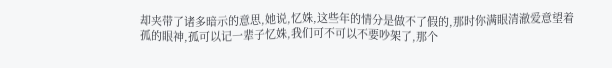却夹带了诸多暗示的意思,她说,忆姝,这些年的情分是做不了假的,那时你满眼清澈爱意望着孤的眼神,孤可以记一辈子忆姝,我们可不可以不要吵架了,那个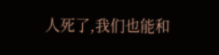人死了,我们也能和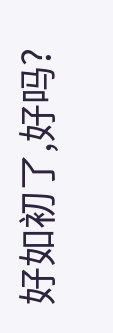好如初了,好吗?